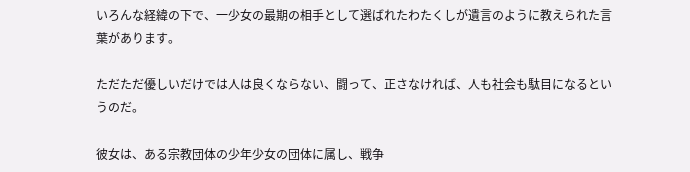いろんな経緯の下で、一少女の最期の相手として選ばれたわたくしが遺言のように教えられた言葉があります。

ただただ優しいだけでは人は良くならない、闘って、正さなければ、人も社会も駄目になるというのだ。

彼女は、ある宗教団体の少年少女の団体に属し、戦争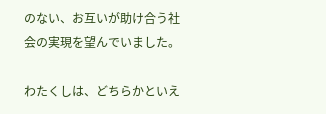のない、お互いが助け合う社会の実現を望んでいました。

わたくしは、どちらかといえ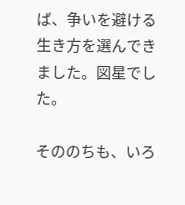ば、争いを避ける生き方を選んできました。図星でした。

そののちも、いろ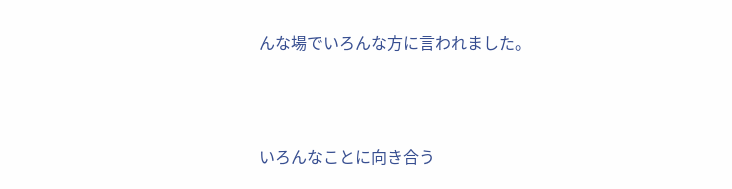んな場でいろんな方に言われました。



いろんなことに向き合う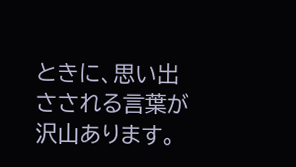ときに、思い出さされる言葉が沢山あります。